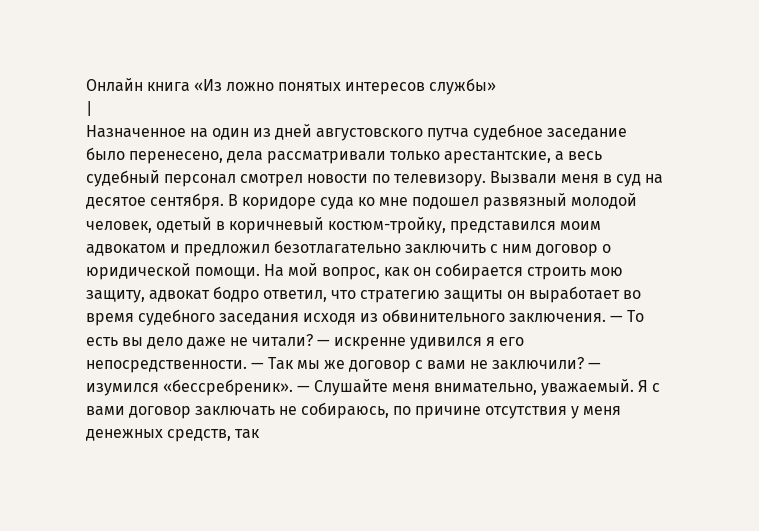Онлайн книга «Из ложно понятых интересов службы»
|
Назначенное на один из дней августовского путча судебное заседание было перенесено, дела рассматривали только арестантские, а весь судебный персонал смотрел новости по телевизору. Вызвали меня в суд на десятое сентября. В коридоре суда ко мне подошел развязный молодой человек, одетый в коричневый костюм-тройку, представился моим адвокатом и предложил безотлагательно заключить с ним договор о юридической помощи. На мой вопрос, как он собирается строить мою защиту, адвокат бодро ответил, что стратегию защиты он выработает во время судебного заседания исходя из обвинительного заключения. — То есть вы дело даже не читали? — искренне удивился я его непосредственности. — Так мы же договор с вами не заключили? — изумился «бессребреник». — Слушайте меня внимательно, уважаемый. Я с вами договор заключать не собираюсь, по причине отсутствия у меня денежных средств, так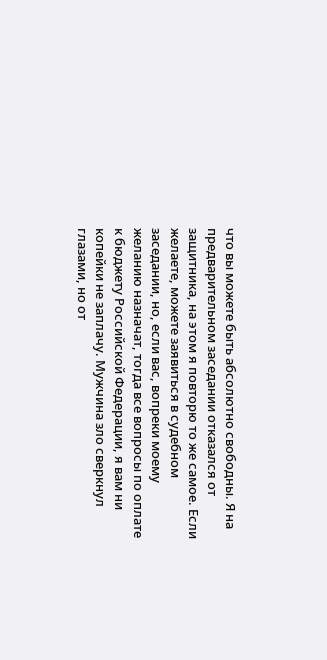что вы можете быть абсолютно свободны. Я на предварительном заседании отказался от защитника, на этом я повторю то же самое. Если желаете, можете заявиться в судебном заседании, но, если вас, вопреки моему желанию назначат, тогда все вопросы по оплате к бюджету Российской Федерации, я вам ни копейки не заплачу. Мужчина зло сверкнул глазами, но от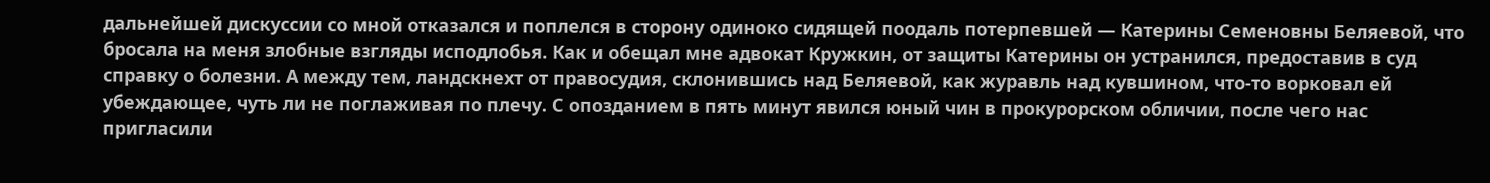дальнейшей дискуссии со мной отказался и поплелся в сторону одиноко сидящей поодаль потерпевшей — Катерины Семеновны Беляевой, что бросала на меня злобные взгляды исподлобья. Как и обещал мне адвокат Кружкин, от защиты Катерины он устранился, предоставив в суд справку о болезни. А между тем, ландскнехт от правосудия, склонившись над Беляевой, как журавль над кувшином, что-то ворковал ей убеждающее, чуть ли не поглаживая по плечу. С опозданием в пять минут явился юный чин в прокурорском обличии, после чего нас пригласили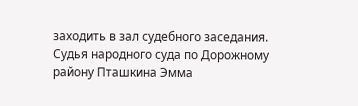заходить в зал судебного заседания. Судья народного суда по Дорожному району Пташкина Эмма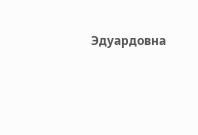Эдуардовна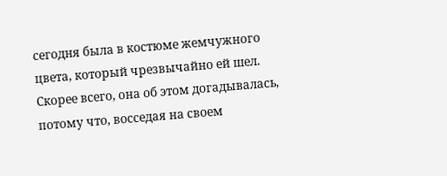сегодня была в костюме жемчужного цвета, который чрезвычайно ей шел. Скорее всего, она об этом догадывалась, потому что, восседая на своем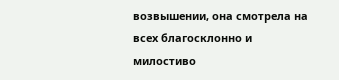возвышении, она смотрела на всех благосклонно и милостиво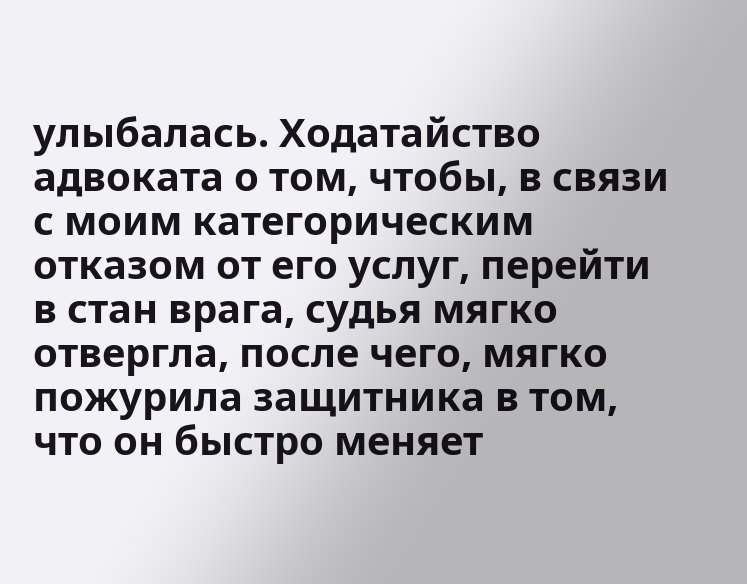улыбалась. Ходатайство адвоката о том, чтобы, в связи с моим категорическим отказом от его услуг, перейти в стан врага, судья мягко отвергла, после чего, мягко пожурила защитника в том, что он быстро меняет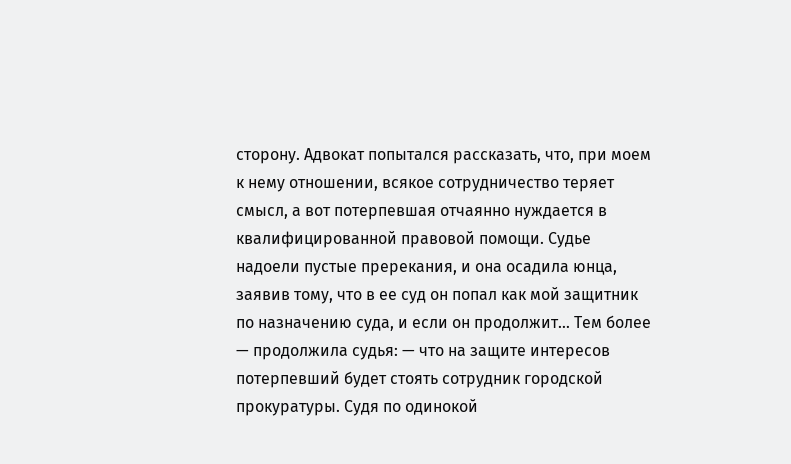сторону. Адвокат попытался рассказать, что, при моем к нему отношении, всякое сотрудничество теряет смысл, а вот потерпевшая отчаянно нуждается в квалифицированной правовой помощи. Судье надоели пустые пререкания, и она осадила юнца, заявив тому, что в ее суд он попал как мой защитник по назначению суда, и если он продолжит… Тем более — продолжила судья: — что на защите интересов потерпевший будет стоять сотрудник городской прокуратуры. Судя по одинокой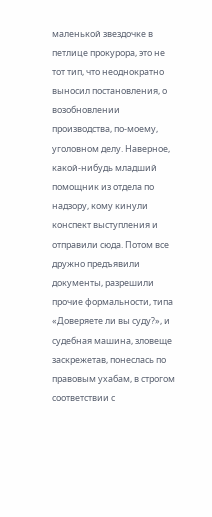маленькой звездочке в петлице прокурора, это не тот тип, что неоднократно выносил постановления, о возобновлении производства, по-моему, уголовном делу. Наверное, какой-нибудь младший помощник из отдела по надзору, кому кинули конспект выступления и отправили сюда. Потом все дружно предъявили документы, разрешили прочие формальности, типа «Доверяете ли вы суду?», и судебная машина, зловеще заскрежетав, понеслась по правовым ухабам, в строгом соответствии с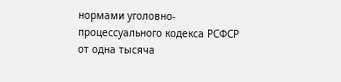нормами уголовно-процессуального кодекса РСФСР от одна тысяча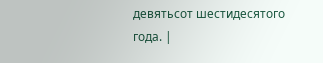девятьсот шестидесятого года. |